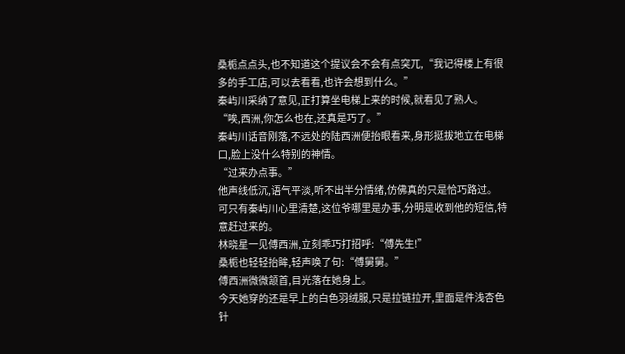桑栀点点头,也不知道这个提议会不会有点突兀,“我记得楼上有很多的手工店,可以去看看,也许会想到什么。”
秦屿川采纳了意见,正打算坐电梯上来的时候,就看见了熟人。
“唉,西洲,你怎么也在,还真是巧了。”
秦屿川话音刚落,不远处的陆西洲便抬眼看来,身形挺拔地立在电梯口,脸上没什么特别的神情。
“过来办点事。”
他声线低沉,语气平淡,听不出半分情绪,仿佛真的只是恰巧路过。
可只有秦屿川心里清楚,这位爷哪里是办事,分明是收到他的短信,特意赶过来的。
林晓星一见傅西洲,立刻乖巧打招呼:“傅先生!”
桑栀也轻轻抬眸,轻声唤了句:“傅舅舅。”
傅西洲微微颔首,目光落在她身上。
今天她穿的还是早上的白色羽绒服,只是拉链拉开,里面是件浅杏色针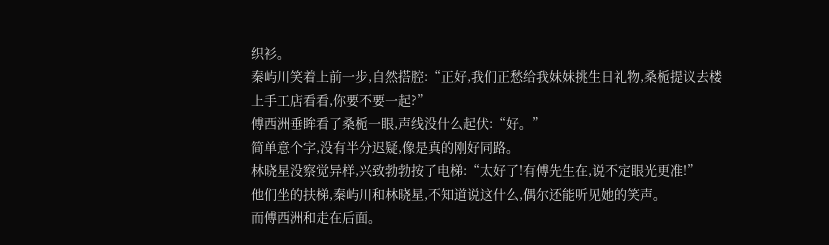织衫。
秦屿川笑着上前一步,自然搭腔:“正好,我们正愁给我妹妹挑生日礼物,桑栀提议去楼上手工店看看,你要不要一起?”
傅西洲垂眸看了桑栀一眼,声线没什么起伏:“好。”
简单意个字,没有半分迟疑,像是真的刚好同路。
林晓星没察觉异样,兴致勃勃按了电梯:“太好了!有傅先生在,说不定眼光更准!”
他们坐的扶梯,秦屿川和林晓星,不知道说这什么,偶尔还能听见她的笑声。
而傅西洲和走在后面。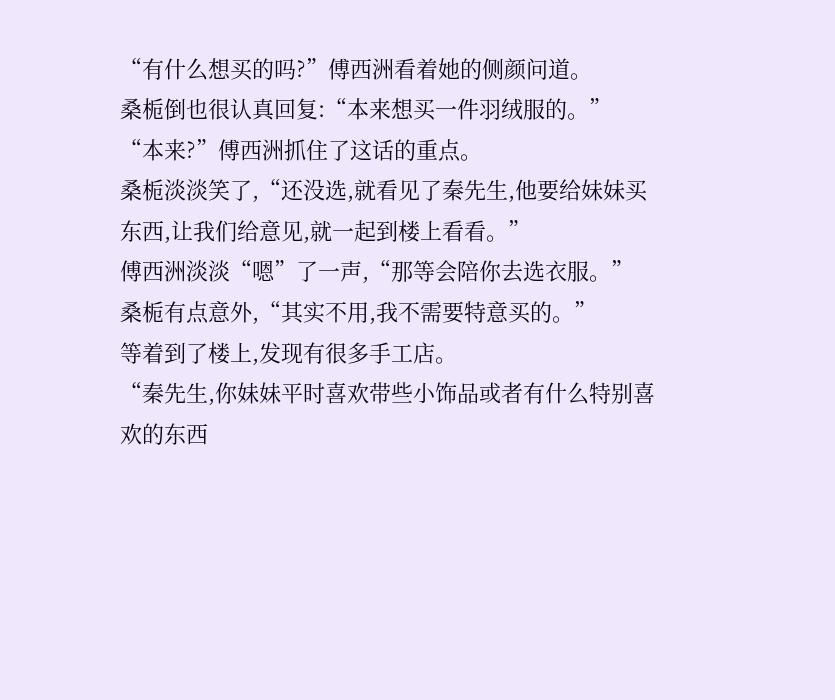“有什么想买的吗?”傅西洲看着她的侧颜问道。
桑栀倒也很认真回复:“本来想买一件羽绒服的。”
“本来?”傅西洲抓住了这话的重点。
桑栀淡淡笑了,“还没选,就看见了秦先生,他要给妹妹买东西,让我们给意见,就一起到楼上看看。”
傅西洲淡淡“嗯”了一声,“那等会陪你去选衣服。”
桑栀有点意外,“其实不用,我不需要特意买的。”
等着到了楼上,发现有很多手工店。
“秦先生,你妹妹平时喜欢带些小饰品或者有什么特别喜欢的东西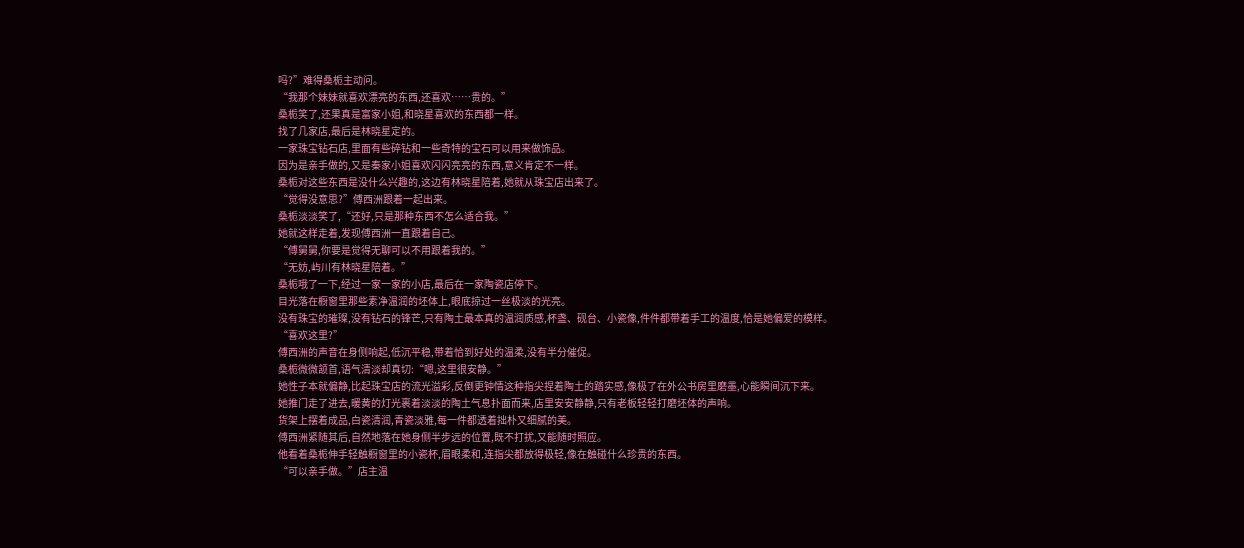吗?”难得桑栀主动问。
“我那个妹妹就喜欢漂亮的东西,还喜欢……贵的。”
桑栀笑了,还果真是富家小姐,和晓星喜欢的东西都一样。
找了几家店,最后是林晓星定的。
一家珠宝钻石店,里面有些碎钻和一些奇特的宝石可以用来做饰品。
因为是亲手做的,又是秦家小姐喜欢闪闪亮亮的东西,意义肯定不一样。
桑栀对这些东西是没什么兴趣的,这边有林晓星陪着,她就从珠宝店出来了。
“觉得没意思?”傅西洲跟着一起出来。
桑栀淡淡笑了,“还好,只是那种东西不怎么适合我。”
她就这样走着,发现傅西洲一直跟着自己。
“傅舅舅,你要是觉得无聊可以不用跟着我的。”
“无妨,屿川有林晓星陪着。”
桑栀哦了一下,经过一家一家的小店,最后在一家陶瓷店停下。
目光落在橱窗里那些素净温润的坯体上,眼底掠过一丝极淡的光亮。
没有珠宝的璀璨,没有钻石的锋芒,只有陶土最本真的温润质感,杯盏、砚台、小瓷像,件件都带着手工的温度,恰是她偏爱的模样。
“喜欢这里?”
傅西洲的声音在身侧响起,低沉平稳,带着恰到好处的温柔,没有半分催促。
桑栀微微颔首,语气清淡却真切:“嗯,这里很安静。”
她性子本就偏静,比起珠宝店的流光溢彩,反倒更钟情这种指尖捏着陶土的踏实感,像极了在外公书房里磨墨,心能瞬间沉下来。
她推门走了进去,暖黄的灯光裹着淡淡的陶土气息扑面而来,店里安安静静,只有老板轻轻打磨坯体的声响。
货架上摆着成品,白瓷清润,青瓷淡雅,每一件都透着拙朴又细腻的美。
傅西洲紧随其后,自然地落在她身侧半步远的位置,既不打扰,又能随时照应。
他看着桑栀伸手轻触橱窗里的小瓷杯,眉眼柔和,连指尖都放得极轻,像在触碰什么珍贵的东西。
“可以亲手做。”店主温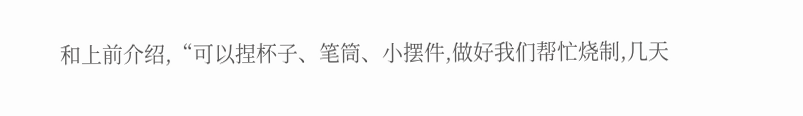和上前介绍,“可以捏杯子、笔筒、小摆件,做好我们帮忙烧制,几天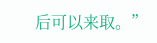后可以来取。”